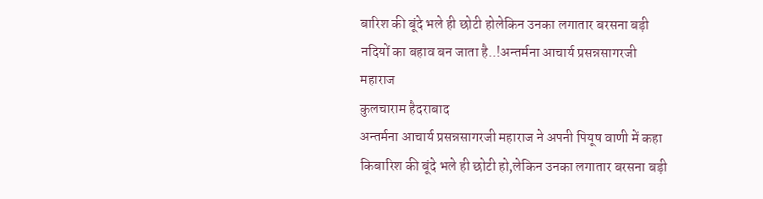बारिश की बूंदे भले ही छोटी होलेकिन उनका लगातार बरसना बड़ी नदियों का बहाव बन जाता है..!अन्तर्मना आचार्य प्रसन्नसागरजी महाराज
कुलचाराम हैदराबाद
अन्तर्मना आचार्य प्रसन्नसागरजी महाराज ने अपनी पियूष वाणी में कहा किबारिश की बूंदे भले ही छोटी हो,लेकिन उनका लगातार बरसना बड़ी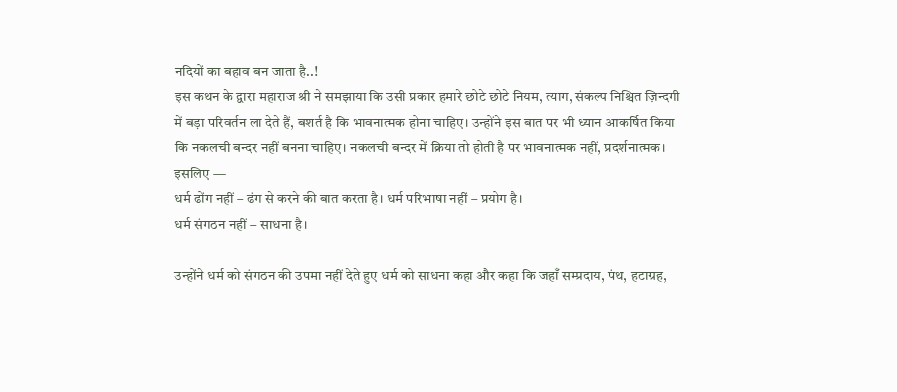नदियों का बहाव बन जाता है..!
इस कथन के द्वारा महाराज श्री ने समझाया कि उसी प्रकार हमारे छोटे छोटे नियम, त्याग, संकल्प निश्चित ज़िन्दगी में बड़ा परिवर्तन ला देते हैं, बशर्त है कि भावनात्मक होना चाहिए। उन्होंने इस बात पर भी ध्यान आकर्षित किया कि नकलची बन्दर नहीं बनना चाहिए। नकलची बन्दर में क्रिया तो होती है पर भावनात्मक नहीं, प्रदर्शनात्मक। इसलिए —
धर्म ढोंग नहीं – ढंग से करने की बात करता है। धर्म परिभाषा नहीं – प्रयोग है।
धर्म संगठन नहीं – साधना है।

उन्होंने धर्म को संगठन की उपमा नहीं देते हुए धर्म को साधना कहा और कहा कि जहाँ सम्प्रदाय, पंथ, हटाग्रह,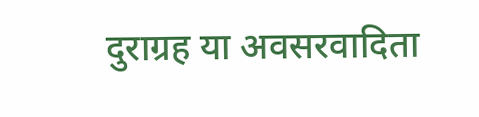दुराग्रह या अवसरवादिता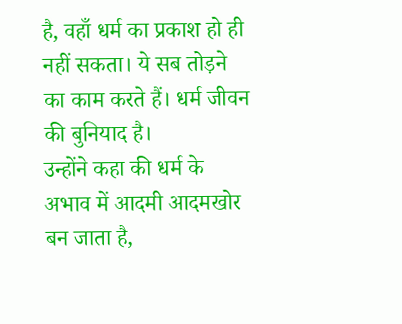है, वहाँ धर्म का प्रकाश हो ही नहीं सकता। ये सब तोड़ने का काम करते हैं। धर्म जीवन की बुनियाद है।
उन्होंने कहा की धर्म के अभाव में आदमी आदमखोर बन जाता है,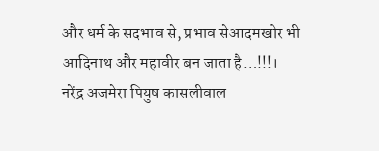और धर्म के सदभाव से, प्रभाव सेआदमखोर भी आदिनाथ और महावीर बन जाता है…!!!।
नरेंद्र अजमेरा पियुष कासलीवाल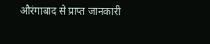औरंगाबाद से प्राप्त जानकारी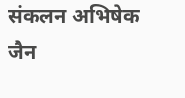संकलन अभिषेक जैन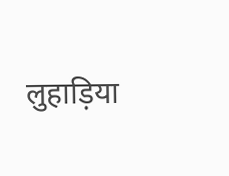लुहाड़िया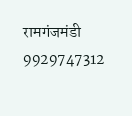रामगंजमंडी 9929747312